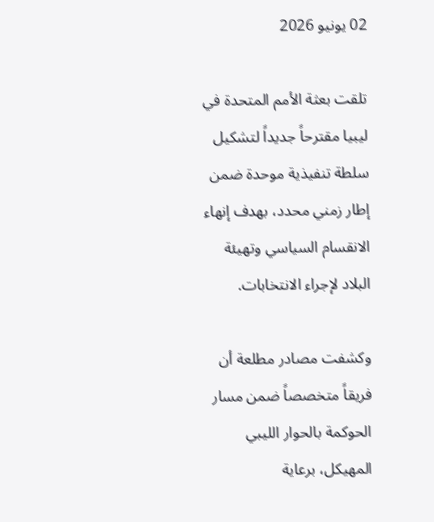02 يونيو 2026

تلقت بعثة الأمم المتحدة في ليبيا مقترحاً جديداً لتشكيل سلطة تنفيذية موحدة ضمن إطار زمني محدد، بهدف إنهاء الانقسام السياسي وتهيئة البلاد لإجراء الانتخابات.

وكشفت مصادر مطلعة أن فريقاً متخصصاً ضمن مسار الحوكمة بالحوار الليبي المهيكل، برعاية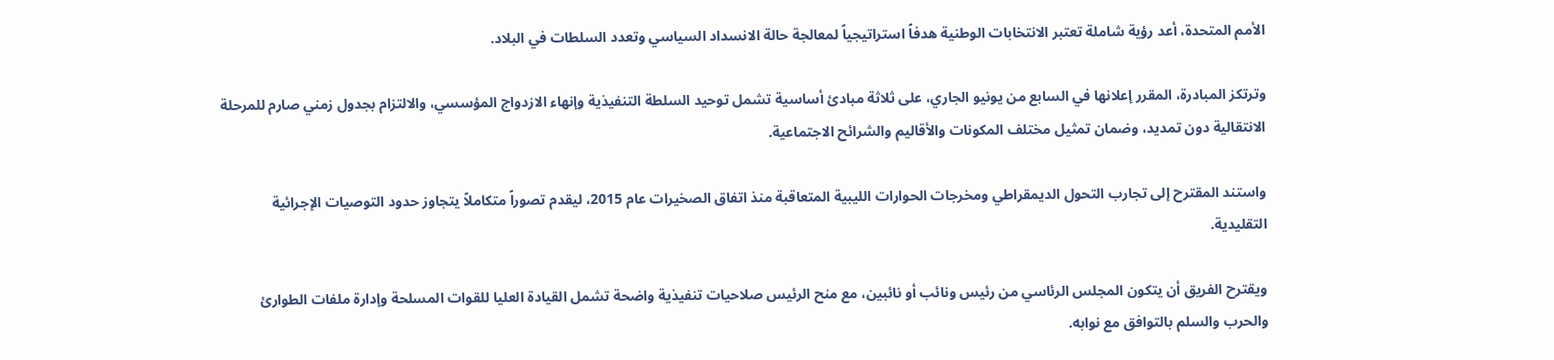الأمم المتحدة، أعد رؤية شاملة تعتبر الانتخابات الوطنية هدفاً استراتيجياً لمعالجة حالة الانسداد السياسي وتعدد السلطات في البلاد.

وترتكز المبادرة، المقرر إعلانها في السابع من يونيو الجاري، على ثلاثة مبادئ أساسية تشمل توحيد السلطة التنفيذية وإنهاء الازدواج المؤسسي، والالتزام بجدول زمني صارم للمرحلة الانتقالية دون تمديد، وضمان تمثيل مختلف المكونات والأقاليم والشرائح الاجتماعية.

واستند المقترح إلى تجارب التحول الديمقراطي ومخرجات الحوارات الليبية المتعاقبة منذ اتفاق الصخيرات عام 2015، ليقدم تصوراً متكاملاً يتجاوز حدود التوصيات الإجرائية التقليدية.

ويقترح الفريق أن يتكون المجلس الرئاسي من رئيس ونائب أو نائبين، مع منح الرئيس صلاحيات تنفيذية واضحة تشمل القيادة العليا للقوات المسلحة وإدارة ملفات الطوارئ والحرب والسلم بالتوافق مع نوابه.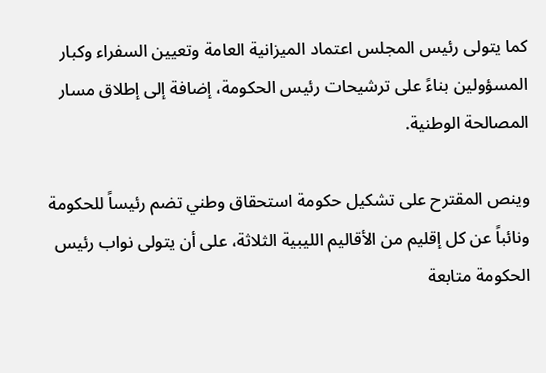كما يتولى رئيس المجلس اعتماد الميزانية العامة وتعيين السفراء وكبار المسؤولين بناءً على ترشيحات رئيس الحكومة، إضافة إلى إطلاق مسار المصالحة الوطنية.

وينص المقترح على تشكيل حكومة استحقاق وطني تضم رئيساً للحكومة ونائباً عن كل إقليم من الأقاليم الليبية الثلاثة، على أن يتولى نواب رئيس الحكومة متابعة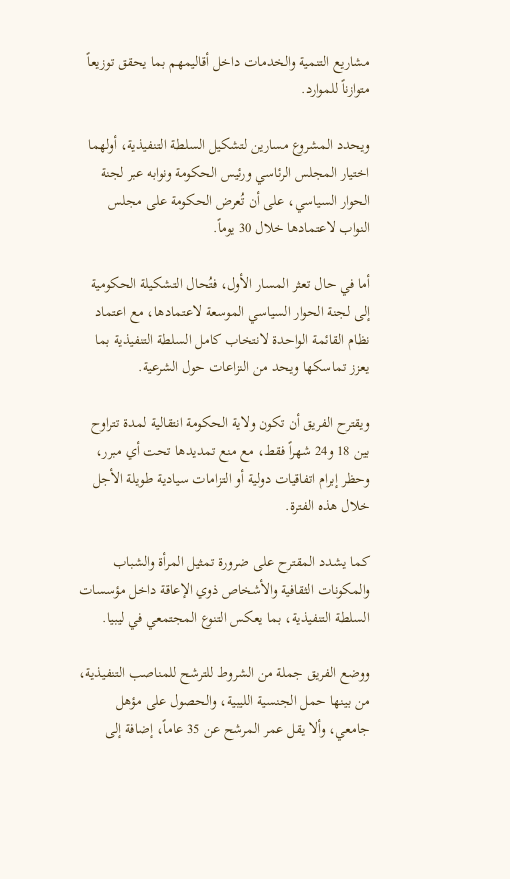مشاريع التنمية والخدمات داخل أقاليمهم بما يحقق توزيعاً متوازناً للموارد.

ويحدد المشروع مسارين لتشكيل السلطة التنفيذية، أولهما اختيار المجلس الرئاسي ورئيس الحكومة ونوابه عبر لجنة الحوار السياسي، على أن تُعرض الحكومة على مجلس النواب لاعتمادها خلال 30 يوماً.

أما في حال تعثر المسار الأول، فتُحال التشكيلة الحكومية إلى لجنة الحوار السياسي الموسعة لاعتمادها، مع اعتماد نظام القائمة الواحدة لانتخاب كامل السلطة التنفيذية بما يعزز تماسكها ويحد من النزاعات حول الشرعية.

ويقترح الفريق أن تكون ولاية الحكومة انتقالية لمدة تتراوح بين 18 و24 شهراً فقط، مع منع تمديدها تحت أي مبرر، وحظر إبرام اتفاقيات دولية أو التزامات سيادية طويلة الأجل خلال هذه الفترة.

كما يشدد المقترح على ضرورة تمثيل المرأة والشباب والمكونات الثقافية والأشخاص ذوي الإعاقة داخل مؤسسات السلطة التنفيذية، بما يعكس التنوع المجتمعي في ليبيا.

ووضع الفريق جملة من الشروط للترشح للمناصب التنفيذية، من بينها حمل الجنسية الليبية، والحصول على مؤهل جامعي، وألا يقل عمر المرشح عن 35 عاماً، إضافة إلى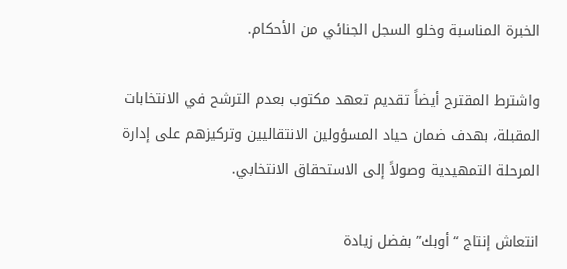الخبرة المناسبة وخلو السجل الجنائي من الأحكام.

واشترط المقترح أيضاً تقديم تعهد مكتوب بعدم الترشح في الانتخابات المقبلة، بهدف ضمان حياد المسؤولين الانتقاليين وتركيزهم على إدارة المرحلة التمهيدية وصولاً إلى الاستحقاق الانتخابي.

انتعاش إنتاج “أوبك” بفضل زيادة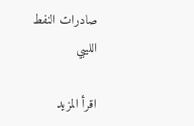صادرات النفط الليبي

اقرأ المزيد